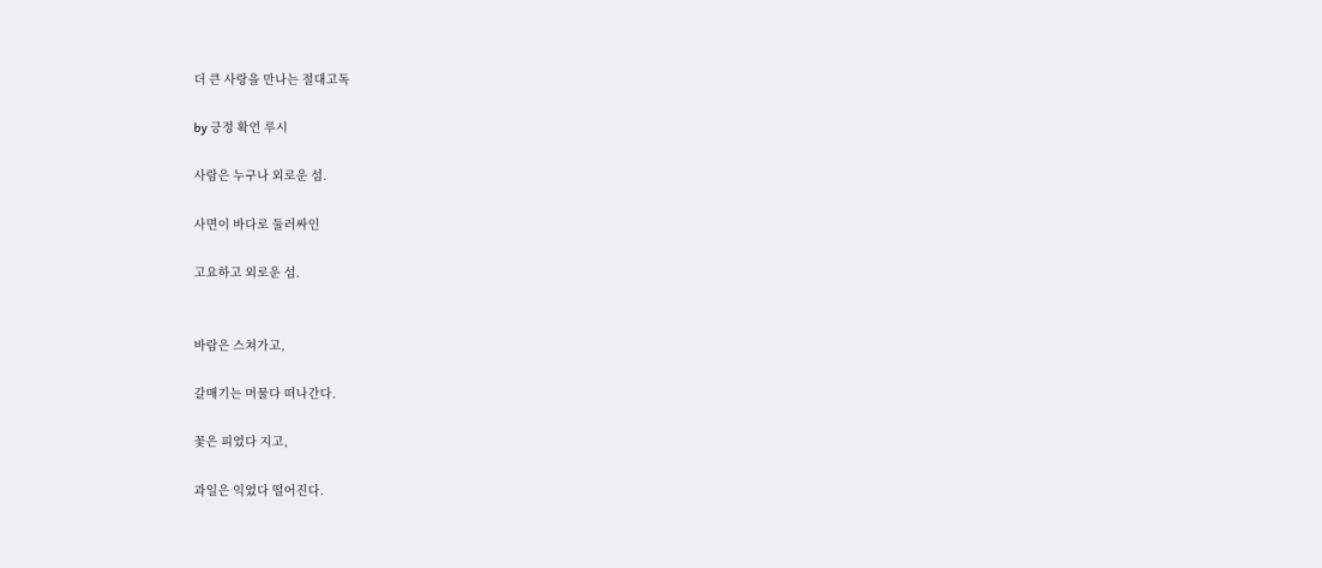더 큰 사랑을 만나는 절대고독

by 긍정 확언 루시

사람은 누구나 외로운 섬.

사면이 바다로 둘러싸인

고요하고 외로운 섬.


바람은 스쳐가고,

갈매기는 머물다 떠나간다.

꽃은 피었다 지고,

과일은 익었다 떨어진다.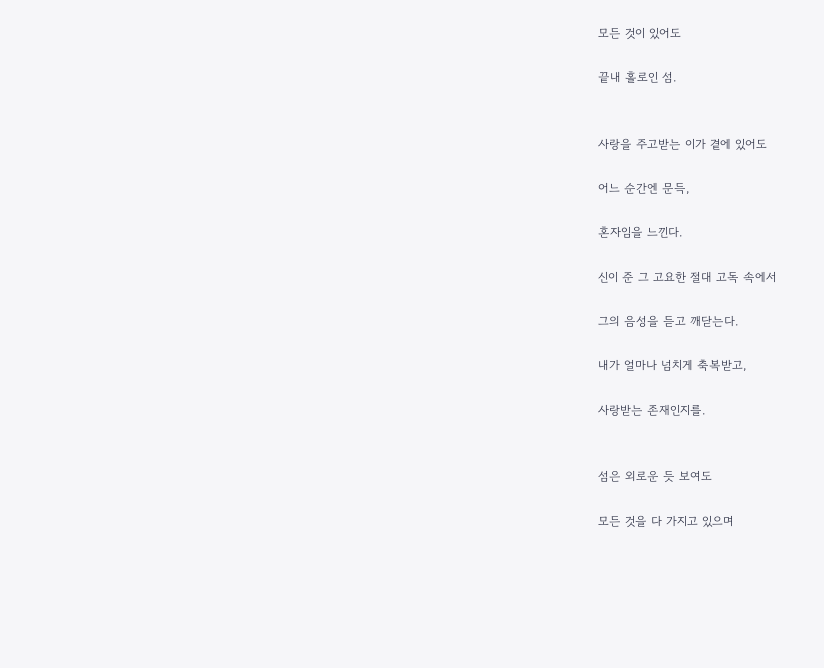모든 것이 있어도

끝내 홀로인 섬.


사랑을 주고받는 이가 곁에 있어도

어느 순간엔 문득,

혼자임을 느낀다.

신이 준 그 고요한 절대 고독 속에서

그의 음성을 듣고 깨닫는다.

내가 얼마나 넘치게 축복받고,

사랑받는 존재인지를.


섬은 외로운 듯 보여도

모든 것을 다 가지고 있으며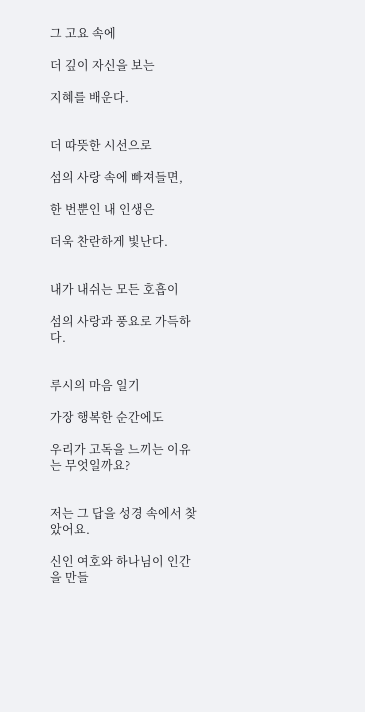그 고요 속에

더 깊이 자신을 보는

지혜를 배운다.


더 따뜻한 시선으로

섬의 사랑 속에 빠져들면,

한 번뿐인 내 인생은

더욱 찬란하게 빛난다.


내가 내쉬는 모든 호흡이

섬의 사랑과 풍요로 가득하다.


루시의 마음 일기

가장 행복한 순간에도

우리가 고독을 느끼는 이유는 무엇일까요?


저는 그 답을 성경 속에서 찾았어요.

신인 여호와 하나님이 인간을 만들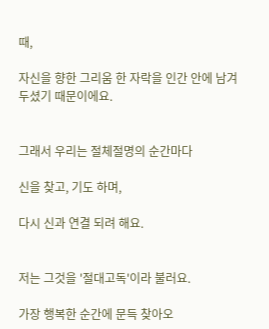때,

자신을 향한 그리움 한 자락을 인간 안에 남겨두셨기 때문이에요.


그래서 우리는 절체절명의 순간마다

신을 찾고, 기도 하며,

다시 신과 연결 되려 해요.


저는 그것을 '절대고독'이라 불러요.

가장 행복한 순간에 문득 찾아오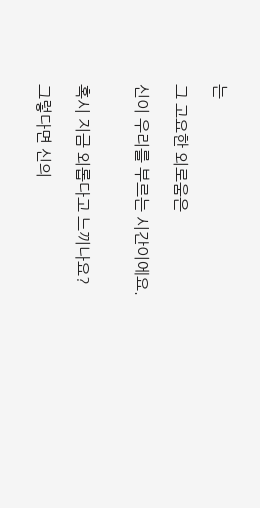는

그 고요한 외로움은

신이 우리를 부르는 시간이에요.


혹시 지금 외롭다고 느끼나요?

그렇다면 신의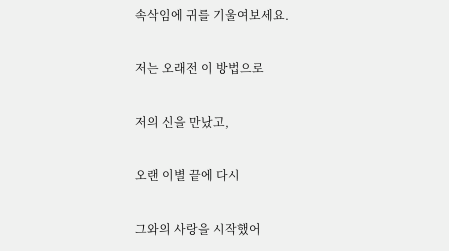속삭임에 귀를 기울여보세요.

저는 오래전 이 방법으로

저의 신을 만났고,

오랜 이별 끝에 다시

그와의 사랑을 시작했어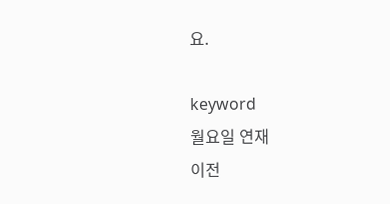요.

keyword
월요일 연재
이전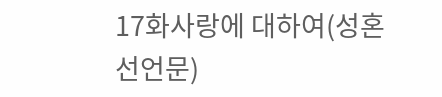17화사랑에 대하여(성혼 선언문)